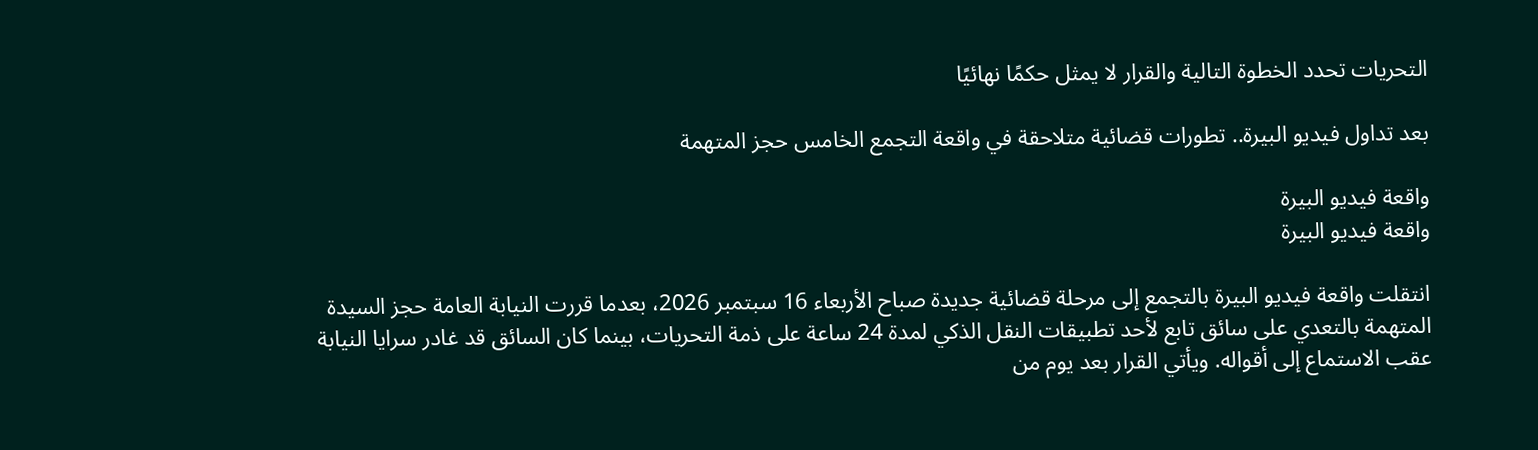التحريات تحدد الخطوة التالية والقرار لا يمثل حكمًا نهائيًا

بعد تداول فيديو البيرة.. تطورات قضائية متلاحقة في واقعة التجمع الخامس حجز المتهمة

واقعة فيديو البيرة
واقعة فيديو البيرة

انتقلت واقعة فيديو البيرة بالتجمع إلى مرحلة قضائية جديدة صباح الأربعاء 16 سبتمبر 2026، بعدما قررت النيابة العامة حجز السيدة المتهمة بالتعدي على سائق تابع لأحد تطبيقات النقل الذكي لمدة 24 ساعة على ذمة التحريات، بينما كان السائق قد غادر سرايا النيابة عقب الاستماع إلى أقواله. ويأتي القرار بعد يوم من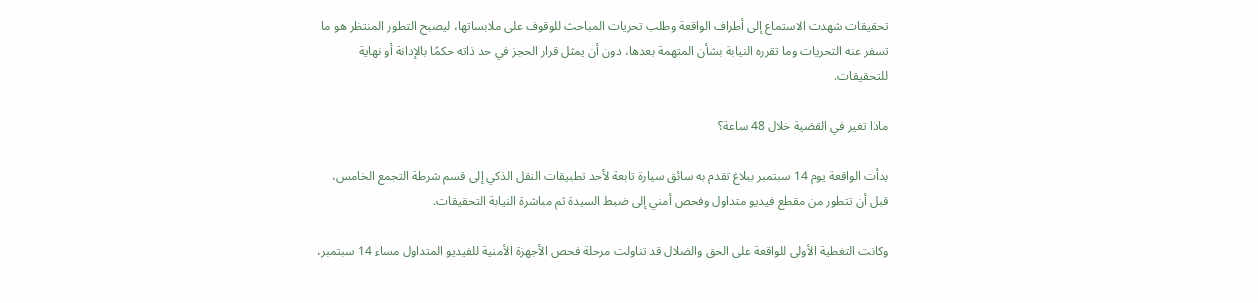تحقيقات شهدت الاستماع إلى أطراف الواقعة وطلب تحريات المباحث للوقوف على ملابساتها، ليصبح التطور المنتظر هو ما تسفر عنه التحريات وما تقرره النيابة بشأن المتهمة بعدها، دون أن يمثل قرار الحجز في حد ذاته حكمًا بالإدانة أو نهاية للتحقيقات.

ماذا تغير في القضية خلال 48 ساعة؟

بدأت الواقعة يوم 14 سبتمبر ببلاغ تقدم به سائق سيارة تابعة لأحد تطبيقات النقل الذكي إلى قسم شرطة التجمع الخامس، قبل أن تتطور من مقطع فيديو متداول وفحص أمني إلى ضبط السيدة ثم مباشرة النيابة التحقيقات.

وكانت التغطية الأولى للواقعة على الحق والضلال قد تناولت مرحلة فحص الأجهزة الأمنية للفيديو المتداول مساء 14 سبتمبر،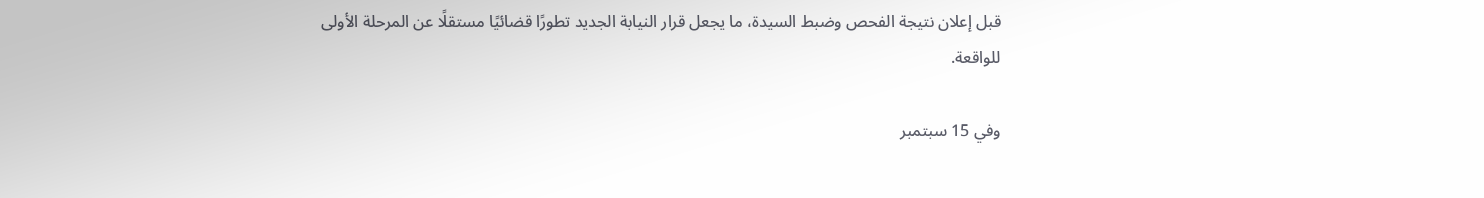قبل إعلان نتيجة الفحص وضبط السيدة، ما يجعل قرار النيابة الجديد تطورًا قضائيًا مستقلًا عن المرحلة الأولى للواقعة.

وفي 15 سبتمبر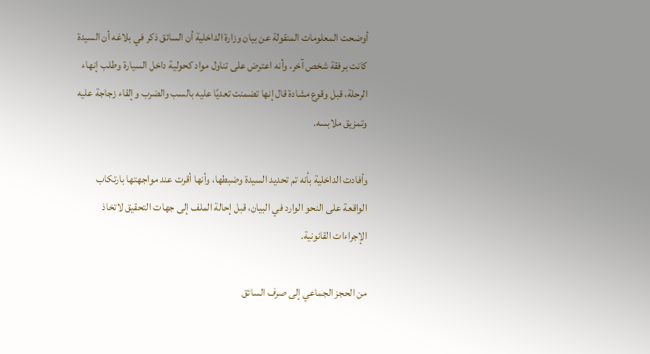أوضحت المعلومات المنقولة عن بيان وزارة الداخلية أن السائق ذكر في بلاغه أن السيدة كانت برفقة شخص آخر، وأنه اعترض على تناول مواد كحولية داخل السيارة وطلب إنهاء الرحلة، قبل وقوع مشادة قال إنها تضمنت تعديًا عليه بالسب والضرب وإلقاء زجاجة عليه وتمزيق ملابسه.

وأفادت الداخلية بأنه تم تحديد السيدة وضبطها، وأنها أقرت عند مواجهتها بارتكاب الواقعة على النحو الوارد في البيان، قبل إحالة الملف إلى جهات التحقيق لاتخاذ الإجراءات القانونية.

من الحجز الجماعي إلى صرف السائق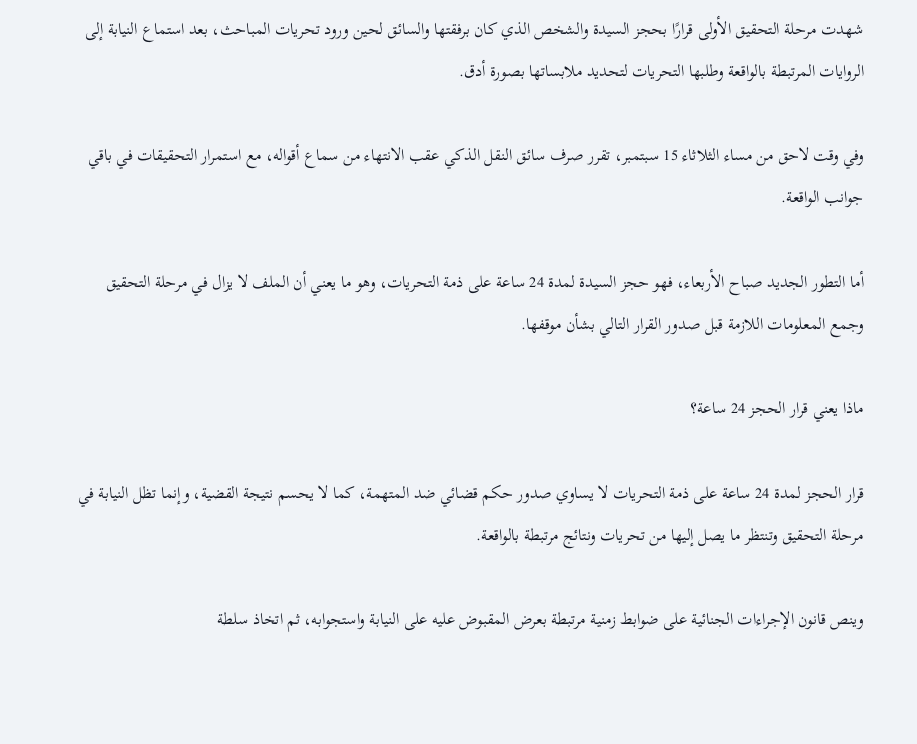شهدت مرحلة التحقيق الأولى قرارًا بحجز السيدة والشخص الذي كان برفقتها والسائق لحين ورود تحريات المباحث، بعد استماع النيابة إلى الروايات المرتبطة بالواقعة وطلبها التحريات لتحديد ملابساتها بصورة أدق.

وفي وقت لاحق من مساء الثلاثاء 15 سبتمبر، تقرر صرف سائق النقل الذكي عقب الانتهاء من سماع أقواله، مع استمرار التحقيقات في باقي جوانب الواقعة.

أما التطور الجديد صباح الأربعاء، فهو حجز السيدة لمدة 24 ساعة على ذمة التحريات، وهو ما يعني أن الملف لا يزال في مرحلة التحقيق وجمع المعلومات اللازمة قبل صدور القرار التالي بشأن موقفها.

ماذا يعني قرار الحجز 24 ساعة؟

قرار الحجز لمدة 24 ساعة على ذمة التحريات لا يساوي صدور حكم قضائي ضد المتهمة، كما لا يحسم نتيجة القضية، وإنما تظل النيابة في مرحلة التحقيق وتنتظر ما يصل إليها من تحريات ونتائج مرتبطة بالواقعة.

وينص قانون الإجراءات الجنائية على ضوابط زمنية مرتبطة بعرض المقبوض عليه على النيابة واستجوابه، ثم اتخاذ سلطة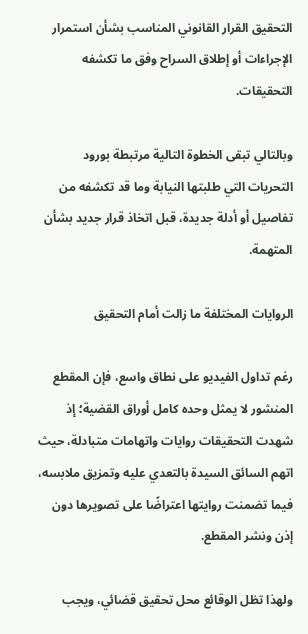التحقيق القرار القانوني المناسب بشأن استمرار الإجراءات أو إطلاق السراح وفق ما تكشفه التحقيقات.

وبالتالي تبقى الخطوة التالية مرتبطة بورود التحريات التي طلبتها النيابة وما قد تكشفه من تفاصيل أو أدلة جديدة، قبل اتخاذ قرار جديد بشأن المتهمة.

الروايات المختلفة ما زالت أمام التحقيق

رغم تداول الفيديو على نطاق واسع، فإن المقطع المنشور لا يمثل وحده كامل أوراق القضية؛ إذ شهدت التحقيقات روايات واتهامات متبادلة، حيث اتهم السائق السيدة بالتعدي عليه وتمزيق ملابسه، فيما تضمنت روايتها اعتراضًا على تصويرها دون إذن ونشر المقطع.

ولهذا تظل الوقائع محل تحقيق قضائي، ويجب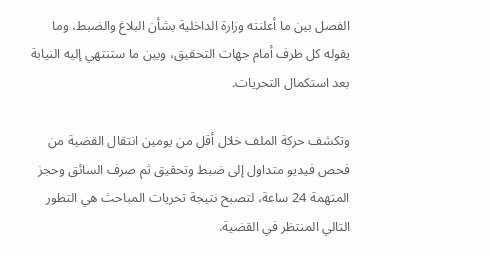الفصل بين ما أعلنته وزارة الداخلية بشأن البلاغ والضبط، وما يقوله كل طرف أمام جهات التحقيق، وبين ما ستنتهي إليه النيابة بعد استكمال التحريات.

وتكشف حركة الملف خلال أقل من يومين انتقال القضية من فحص فيديو متداول إلى ضبط وتحقيق ثم صرف السائق وحجز المتهمة 24 ساعة، لتصبح نتيجة تحريات المباحث هي التطور التالي المنتظر في القضية.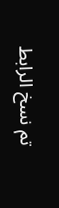تم نسخ الرابط